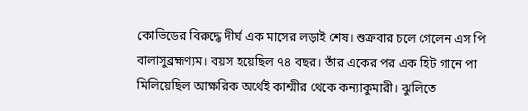কোভিডের বিরুদ্ধে দীর্ঘ এক মাসের লড়াই শেষ। শুক্রবার চলে গেলেন এস পি বালাসুব্রহ্মণ্যম। বয়স হয়েছিল ৭৪ বছর। তাঁর একের পর এক হিট গানে পা মিলিয়েছিল আক্ষরিক অর্থেই কাশ্মীর থেকে কন্যাকুমারী। ঝুলিতে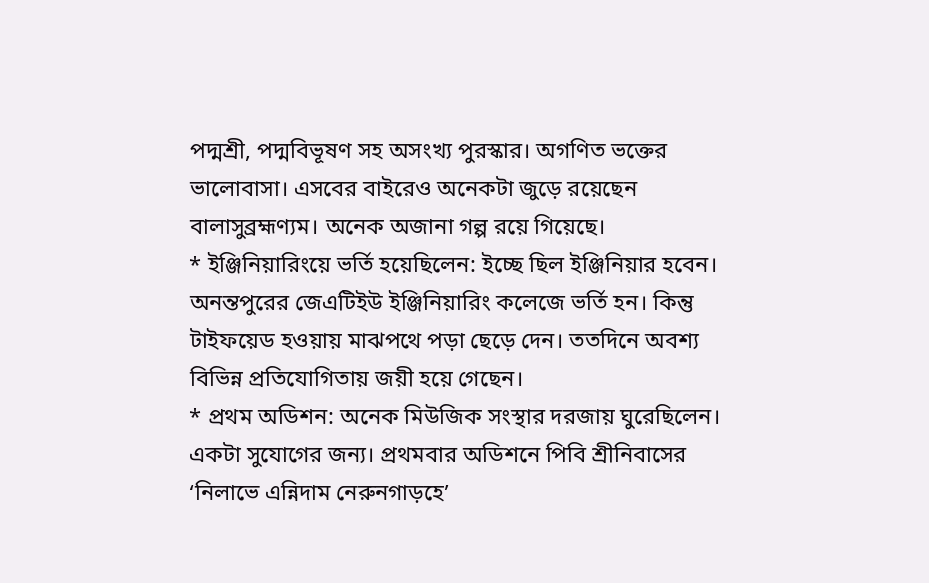পদ্মশ্রী, পদ্মবিভূষণ সহ অসংখ্য পুরস্কার। অগণিত ভক্তের ভালোবাসা। এসবের বাইরেও অনেকটা জুড়ে রয়েছেন বালাসুব্রহ্মণ্যম। অনেক অজানা গল্প রয়ে গিয়েছে।
* ইঞ্জিনিয়ারিংয়ে ভর্তি হয়েছিলেন: ইচ্ছে ছিল ইঞ্জিনিয়ার হবেন। অনন্তপুরের জেএটিইউ ইঞ্জিনিয়ারিং কলেজে ভর্তি হন। কিন্তু টাইফয়েড হওয়ায় মাঝপথে পড়া ছেড়ে দেন। ততদিনে অবশ্য বিভিন্ন প্রতিযোগিতায় জয়ী হয়ে গেছেন।
* প্রথম অডিশন: অনেক মিউজিক সংস্থার দরজায় ঘুরেছিলেন। একটা সুযোগের জন্য। প্রথমবার অডিশনে পিবি শ্রীনিবাসের ‘নিলাভে এন্নিদাম নেরুনগাড়হে’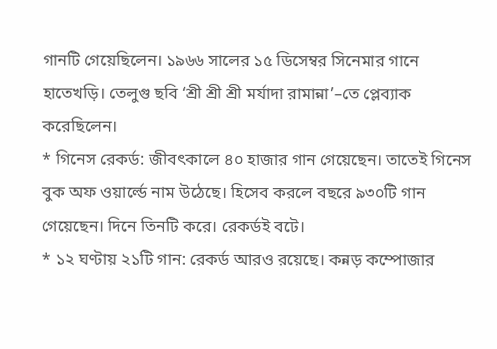গানটি গেয়েছিলেন। ১৯৬৬ সালের ১৫ ডিসেম্বর সিনেমার গানে হাতেখড়ি। তেলুগু ছবি ‘শ্রী শ্রী শ্রী মর্যাদা রামান্না’–তে প্লেব্যাক করেছিলেন।
* গিনেস রেকর্ড: জীবৎকালে ৪০ হাজার গান গেয়েছেন। তাতেই গিনেস বুক অফ ওয়ার্ল্ডে নাম উঠেছে। হিসেব করলে বছরে ৯৩০টি গান গেয়েছেন। দিনে তিনটি করে। রেকর্ডই বটে।
* ১২ ঘণ্টায় ২১টি গান: রেকর্ড আরও রয়েছে। কন্নড় কম্পোজার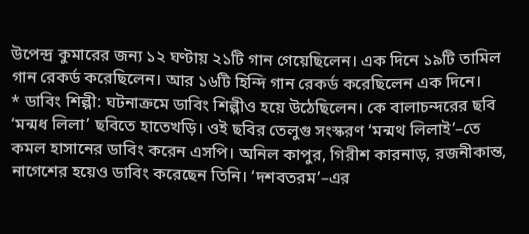উপেন্দ্র কুমারের জন্য ১২ ঘণ্টায় ২১টি গান গেয়েছিলেন। এক দিনে ১৯টি তামিল গান রেকর্ড করেছিলেন। আর ১৬টি হিন্দি গান রেকর্ড করেছিলেন এক দিনে।
* ডাবিং শিল্পী: ঘটনাক্রমে ডাবিং শিল্পীও হয়ে উঠেছিলেন। কে বালাচন্দরের ছবি ‘মন্মধ লিলা’ ছবিতে হাতেখড়ি। ওই ছবির তেলুগু সংস্করণ ‘মন্মথ লিলাই’–তে কমল হাসানের ডাবিং করেন এসপি। অনিল কাপুর, গিরীশ কারনাড়, রজনীকান্ত, নাগেশের হয়েও ডাবিং করেছেন তিনি। ‘দশবতরম’–এর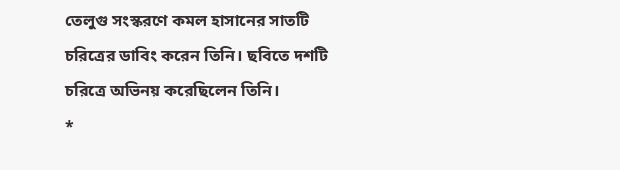তেলুগু সংস্করণে কমল হাসানের সাতটি চরিত্রের ডাবিং করেন তিনি। ছবিতে দশটি চরিত্রে অভিনয় করেছিলেন তিনি।
*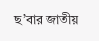ছ’বার জাতীয়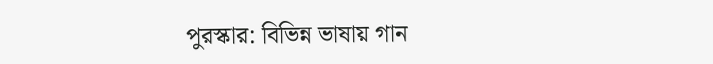পুরস্কার: বিভিন্ন ভাষায় গান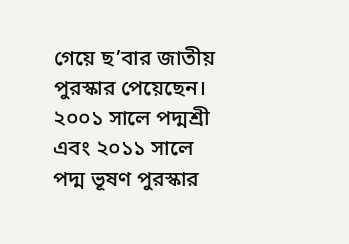গেয়ে ছ’বার জাতীয় পুরস্কার পেয়েছেন। ২০০১ সালে পদ্মশ্রী এবং ২০১১ সালে পদ্ম ভূষণ পুরস্কার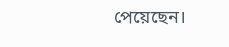পেয়েছেন।